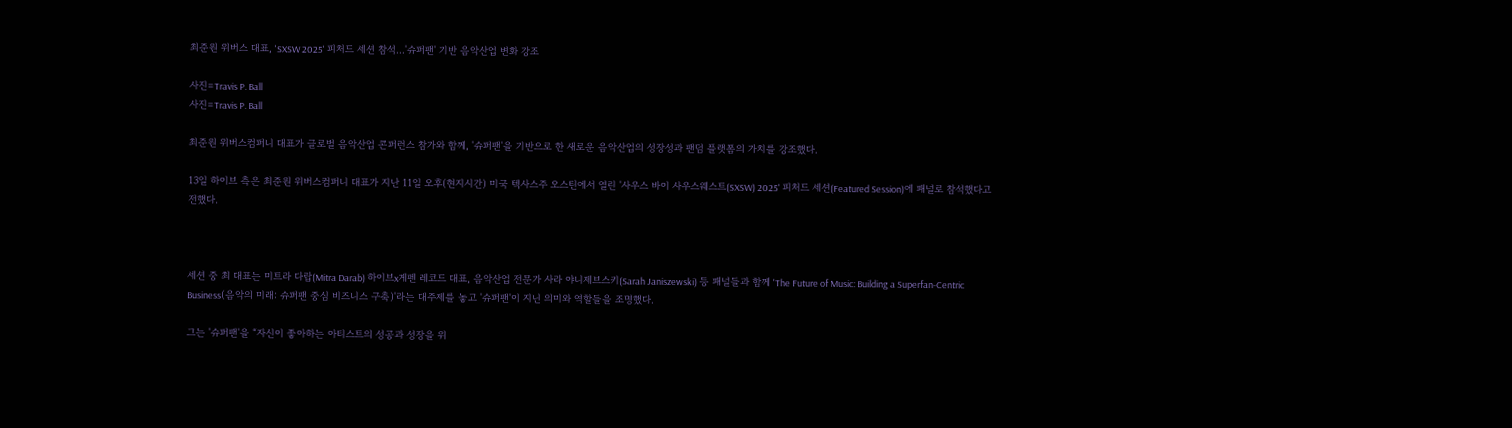최준원 위버스 대표, 'SXSW 2025' 피처드 세션 참석…'슈퍼팬' 기반 음악산업 변화 강조

사진=Travis P. Ball
사진=Travis P. Ball

최준원 위버스컴퍼니 대표가 글로벌 음악산업 콘퍼런스 참가와 함께, '슈퍼팬'을 기반으로 한 새로운 음악산업의 성장성과 팬덤 플랫폼의 가치를 강조했다.

13일 하이브 측은 최준원 위버스컴퍼니 대표가 지난 11일 오후(현지시간) 미국 텍사스주 오스틴에서 열린 '사우스 바이 사우스웨스트(SXSW) 2025' 피처드 세션(Featured Session)에 패널로 참석했다고 전했다.



세션 중 최 대표는 미트라 다랍(Mitra Darab) 하이브x게펜 레코드 대표, 음악산업 전문가 사라 야니제브스키(Sarah Janiszewski) 등 패널들과 함께 'The Future of Music: Building a Superfan-Centric Business(음악의 미래: 슈퍼팬 중심 비즈니스 구축)'라는 대주제를 놓고 '슈퍼팬'이 지닌 의미와 역할들을 조명했다.

그는 '슈퍼팬'을 “자신이 좋아하는 아티스트의 성공과 성장을 위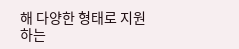해 다양한 형태로 지원하는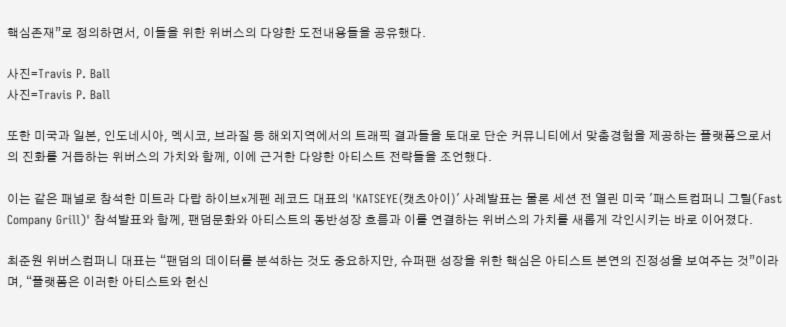핵심존재”로 정의하면서, 이들을 위한 위버스의 다양한 도전내용들을 공유했다.

사진=Travis P. Ball
사진=Travis P. Ball

또한 미국과 일본, 인도네시아, 멕시코, 브라질 등 해외지역에서의 트래픽 결과들을 토대로 단순 커뮤니티에서 맞춤경험을 제공하는 플랫폼으로서의 진화를 거듭하는 위버스의 가치와 함께, 이에 근거한 다양한 아티스트 전략들을 조언했다.

이는 같은 패널로 참석한 미트라 다랍 하이브x게펜 레코드 대표의 'KATSEYE(캣츠아이)' 사례발표는 물론 세션 전 열린 미국 '패스트컴퍼니 그릴(Fast Company Grill)' 참석발표와 함께, 팬덤문화와 아티스트의 동반성장 흐름과 이를 연결하는 위버스의 가치를 새롭게 각인시키는 바로 이어졌다.

최준원 위버스컴퍼니 대표는 “팬덤의 데이터를 분석하는 것도 중요하지만, 슈퍼팬 성장을 위한 핵심은 아티스트 본연의 진정성을 보여주는 것”이라며, “플랫폼은 이러한 아티스트와 헌신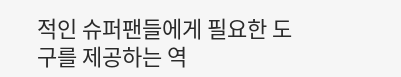적인 슈퍼팬들에게 필요한 도구를 제공하는 역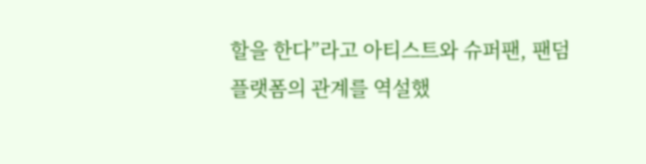할을 한다”라고 아티스트와 슈퍼팬, 팬덤 플랫폼의 관계를 역설했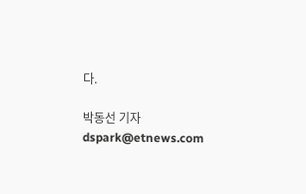다.

박동선 기자 dspark@etnews.com